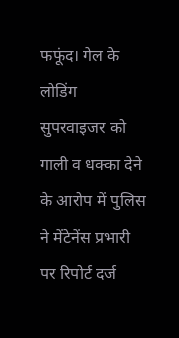फफूंद। गेल के लोडिंग सुपरवाइजर को गाली व धक्का देने के आरोप में पुलिस ने मेंटेनेंस प्रभारी पर रिपोर्ट दर्ज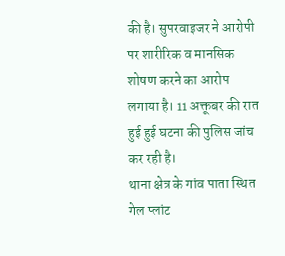की है। सुपरवाइजर ने आरोपी पर शारीरिक व मानसिक शोषण करने का आरोप लगाया है। 11 अक्तूबर की रात हुई हुई घटना की पुलिस जांच कर रही है।
थाना क्षेत्र के गांव पाता स्थित गेल प्लांट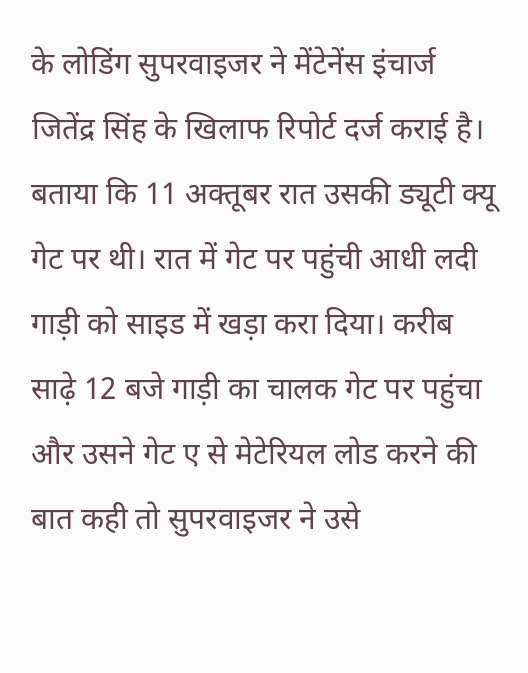के लोडिंग सुपरवाइजर ने मेंटेनेंस इंचार्ज जितेंद्र सिंह के खिलाफ रिपोर्ट दर्ज कराई है। बताया कि 11 अक्तूबर रात उसकी ड्यूटी क्यू गेट पर थी। रात में गेट पर पहुंची आधी लदी गाड़ी को साइड में खड़ा करा दिया। करीब साढ़े 12 बजे गाड़ी का चालक गेट पर पहुंचा और उसने गेट ए से मेटेरियल लोड करने की बात कही तो सुपरवाइजर ने उसे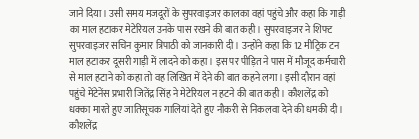जाने दिया। उसी समय मजदूरों के सुपरवाइजर कालका वहां पहुंचे और कहा कि गाड़ी का माल हटाकर मेटेरियल उनके पास रखने की बात कही। सुपरवाइजर ने शिफ्ट सुपरवाइजर सचिन कुमार त्रिपाठी को जानकारी दी। उन्होंने कहा कि 12 मीट्रिक टन माल हटाकर दूसरी गाड़ी में लादने को कहा। इस पर पीड़ित ने पास में मौजूद कर्मचारी से माल हटाने को कहा तो वह लिखित में देने की बात कहने लगा। इसी दौरान वहां पहुंचे मेंटेनेंस प्रभारी जितेंद्र सिंह ने मेटेरियल न हटने की बात कही। कौशलेंद्र को धक्का मारते हुए जातिसूचक गालियां देते हुए नौकरी से निकलवा देने की धमकी दी। कौशलेंद्र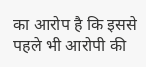का आरोप है कि इससे पहले भी आरोपी की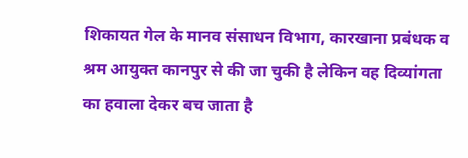शिकायत गेल के मानव संसाधन विभाग, कारखाना प्रबंधक व श्रम आयुक्त कानपुर से की जा चुकी है लेकिन वह दिव्यांगता का हवाला देकर बच जाता है